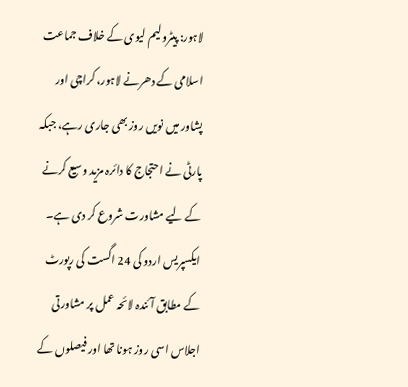لاہور: پیٹرولیم لیوی کے خلاف جماعت اسلامی کے دھرنے لاہور، کراچی اور پشاور میں نویں روز بھی جاری رہے، جبکہ پارٹی نے احتجاج کا دائرہ مزید وسیع کرنے کے لیے مشاورت شروع کر دی ہے۔ ایکسپریس اردو کی 24 اگست کی رپورٹ کے مطابق آئندہ لائحہ عمل پر مشاورتی اجلاس اسی روز ہونا تھا اور فیصلوں کے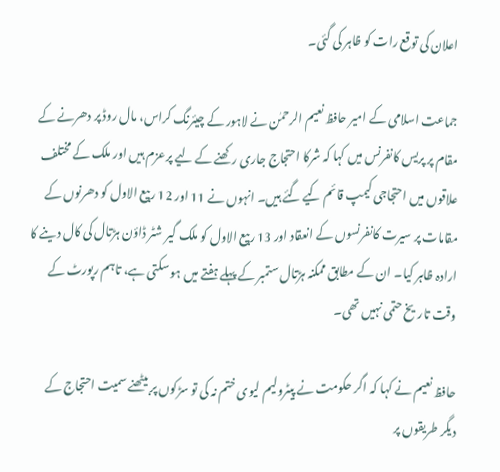اعلان کی توقع رات کو ظاہر کی گئی۔

جماعت اسلامی کے امیر حافظ نعیم الرحمٰن نے لاہور کے چیئرنگ کراس، مال روڈ پر دھرنے کے مقام پر پریس کانفرنس میں کہا کہ شرکا احتجاج جاری رکھنے کے لیے پرعزم ہیں اور ملک کے مختلف علاقوں میں احتجاجی کیمپ قائم کیے گئے ہیں۔ انہوں نے 11 اور 12 ربیع الاول کو دھرنوں کے مقامات پر سیرت کانفرنسوں کے انعقاد اور 13 ربیع الاول کو ملک گیر شٹر ڈاؤن ہڑتال کی کال دینے کا ارادہ ظاہر کیا۔ ان کے مطابق ممکنہ ہڑتال ستمبر کے پہلے ہفتے میں ہو سکتی ہے، تاہم رپورٹ کے وقت تاریخ حتمی نہیں تھی۔

حافظ نعیم نے کہا کہ اگر حکومت نے پیٹرولیم لیوی ختم نہ کی تو سڑکوں پر بیٹھنے سمیت احتجاج کے دیگر طریقوں پر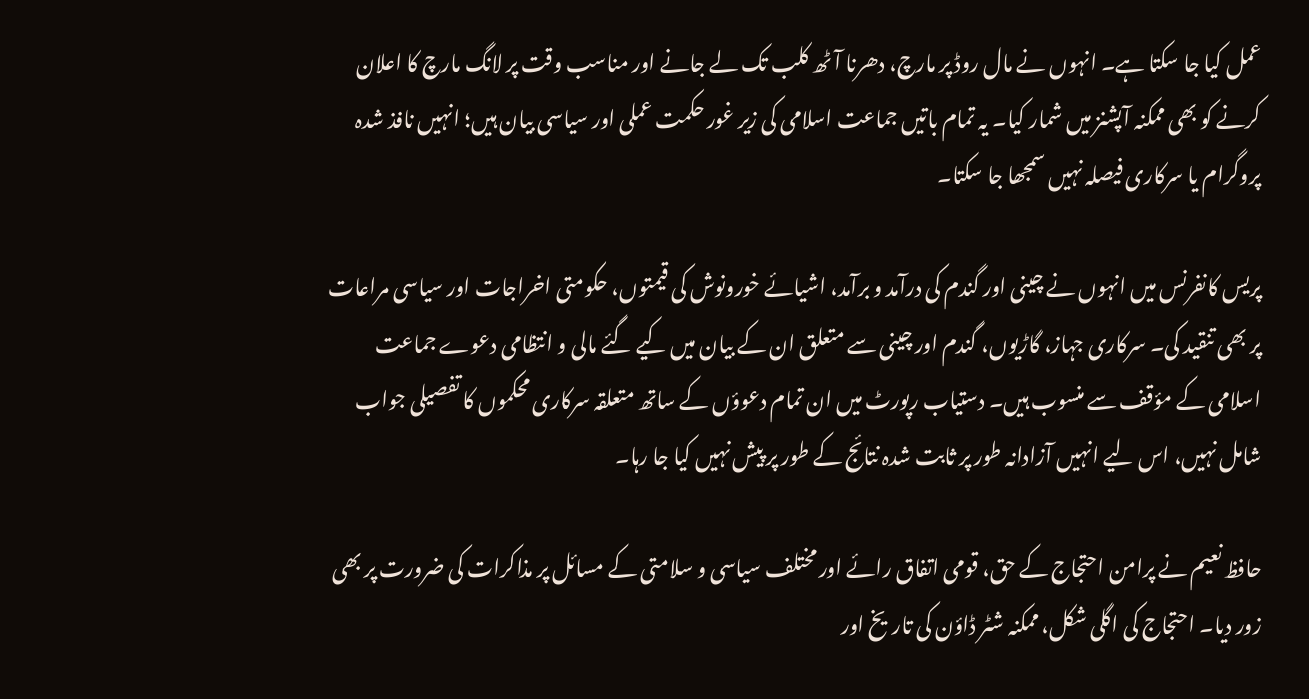عمل کیا جا سکتا ہے۔ انہوں نے مال روڈ پر مارچ، دھرنا آٹھ کلب تک لے جانے اور مناسب وقت پر لانگ مارچ کا اعلان کرنے کو بھی ممکنہ آپشنز میں شمار کیا۔ یہ تمام باتیں جماعت اسلامی کی زیر غور حکمت عملی اور سیاسی بیان ہیں؛ انہیں نافذ شدہ پروگرام یا سرکاری فیصلہ نہیں سمجھا جا سکتا۔

پریس کانفرنس میں انہوں نے چینی اور گندم کی درآمد و برآمد، اشیائے خورونوش کی قیمتوں، حکومتی اخراجات اور سیاسی مراعات پر بھی تنقید کی۔ سرکاری جہاز، گاڑیوں، گندم اور چینی سے متعلق ان کے بیان میں کیے گئے مالی و انتظامی دعوے جماعت اسلامی کے مؤقف سے منسوب ہیں۔ دستیاب رپورٹ میں ان تمام دعوؤں کے ساتھ متعلقہ سرکاری محکموں کا تفصیلی جواب شامل نہیں، اس لیے انہیں آزادانہ طور پر ثابت شدہ نتائج کے طور پر پیش نہیں کیا جا رہا۔

حافظ نعیم نے پرامن احتجاج کے حق، قومی اتفاق رائے اور مختلف سیاسی و سلامتی کے مسائل پر مذاکرات کی ضرورت پر بھی زور دیا۔ احتجاج کی اگلی شکل، ممکنہ شٹر ڈاؤن کی تاریخ اور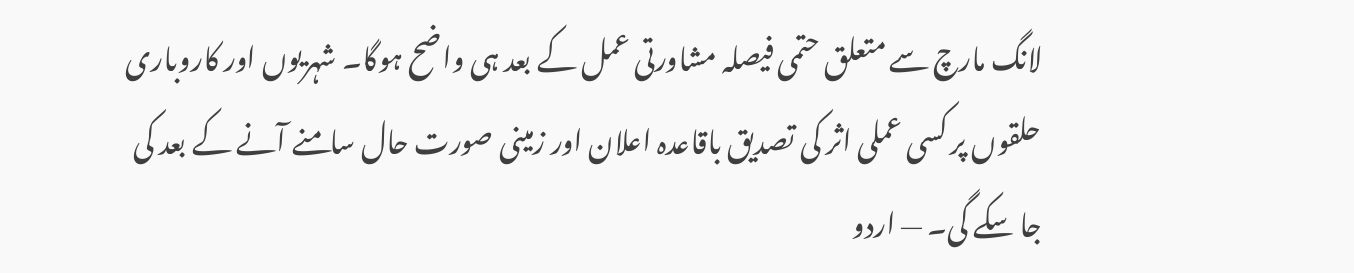لانگ مارچ سے متعلق حتمی فیصلہ مشاورتی عمل کے بعد ہی واضح ہوگا۔ شہریوں اور کاروباری حلقوں پر کسی عملی اثر کی تصدیق باقاعدہ اعلان اور زمینی صورت حال سامنے آنے کے بعد کی جا سکے گی۔ — اردو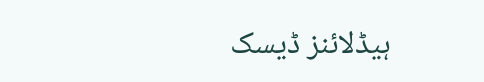ہیڈلائنز ڈیسک